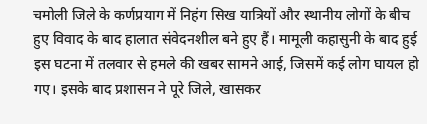चमोली जिले के कर्णप्रयाग में निहंग सिख यात्रियों और स्थानीय लोगों के बीच हुए विवाद के बाद हालात संवेदनशील बने हुए हैं। मामूली कहासुनी के बाद हुई इस घटना में तलवार से हमले की खबर सामने आई, जिसमें कई लोग घायल हो गए। इसके बाद प्रशासन ने पूरे जिले, खासकर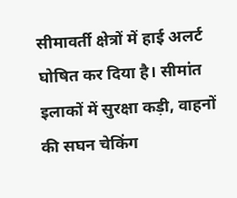सीमावर्ती क्षेत्रों में हाई अलर्ट घोषित कर दिया है। सीमांत इलाकों में सुरक्षा कड़ी, वाहनों की सघन चेकिंग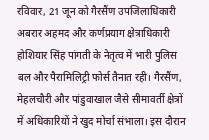रविवार, 21 जून को गैरसैंण उपजिलाधिकारी अबरार अहमद और कर्णप्रयाग क्षेत्राधिकारी होशियार सिंह पांगती के नेतृत्व में भारी पुलिस बल और पैरामिलिट्री फोर्स तैनात रही। गैरसैंण, मेहलचौरी और पांडुवाखाल जैसे सीमावर्ती क्षेत्रों में अधिकारियों ने खुद मोर्चा संभाला। इस दौरान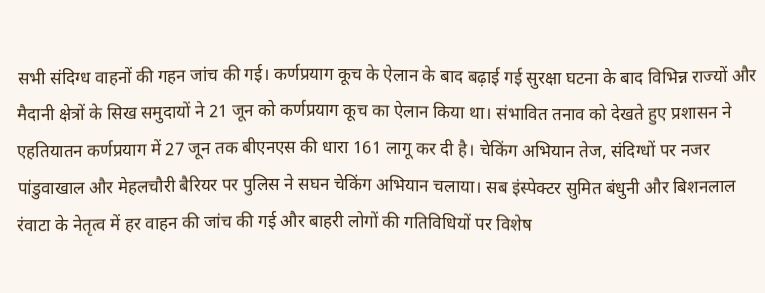सभी संदिग्ध वाहनों की गहन जांच की गई। कर्णप्रयाग कूच के ऐलान के बाद बढ़ाई गई सुरक्षा घटना के बाद विभिन्न राज्यों और मैदानी क्षेत्रों के सिख समुदायों ने 21 जून को कर्णप्रयाग कूच का ऐलान किया था। संभावित तनाव को देखते हुए प्रशासन ने एहतियातन कर्णप्रयाग में 27 जून तक बीएनएस की धारा 161 लागू कर दी है। चेकिंग अभियान तेज, संदिग्धों पर नजर पांडुवाखाल और मेहलचौरी बैरियर पर पुलिस ने सघन चेकिंग अभियान चलाया। सब इंस्पेक्टर सुमित बंधुनी और बिशनलाल रंवाटा के नेतृत्व में हर वाहन की जांच की गई और बाहरी लोगों की गतिविधियों पर विशेष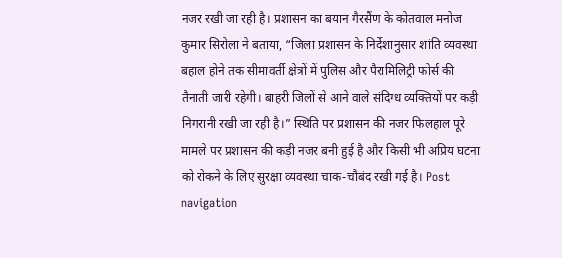नजर रखी जा रही है। प्रशासन का बयान गैरसैंण के कोतवाल मनोज कुमार सिरोला ने बताया, “जिला प्रशासन के निर्देशानुसार शांति व्यवस्था बहाल होने तक सीमावर्ती क्षेत्रों में पुलिस और पैरामिलिट्री फोर्स की तैनाती जारी रहेगी। बाहरी जिलों से आने वाले संदिग्ध व्यक्तियों पर कड़ी निगरानी रखी जा रही है।” स्थिति पर प्रशासन की नजर फिलहाल पूरे मामले पर प्रशासन की कड़ी नजर बनी हुई है और किसी भी अप्रिय घटना को रोकने के लिए सुरक्षा व्यवस्था चाक-चौबंद रखी गई है। Post navigation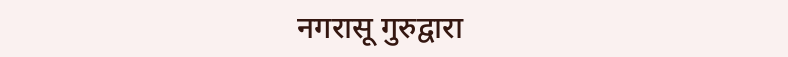नगरासू गुरुद्वारा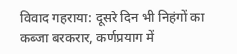विवाद गहराया: दूसरे दिन भी निहंगों का कब्जा बरकरार, कर्णप्रयाग में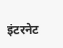इंटरनेट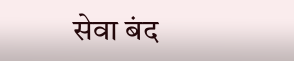सेवा बंद